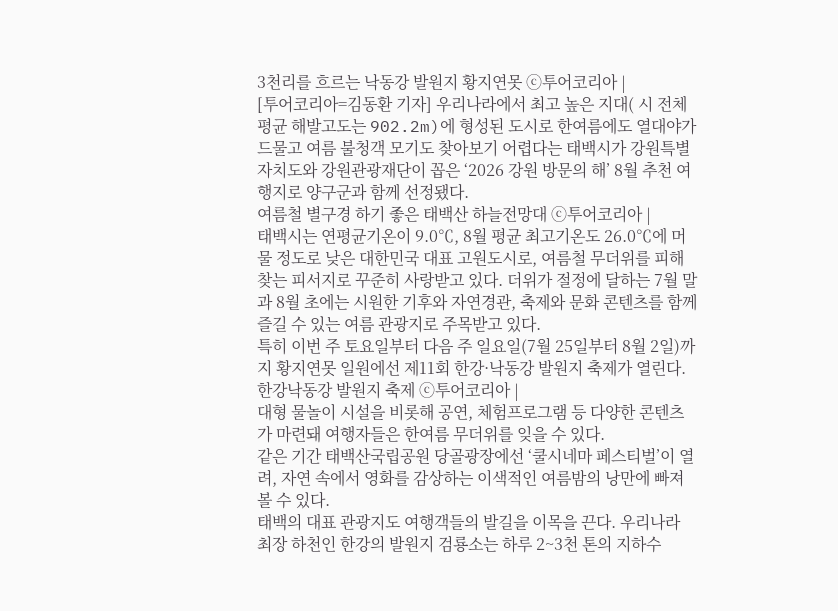3천리를 흐르는 낙동강 발원지 황지연못 ⓒ투어코리아 |
[투어코리아=김동환 기자] 우리나라에서 최고 높은 지대( 시 전체 평균 해발고도는 902.2m)에 형성된 도시로 한여름에도 열대야가 드물고 여름 불청객 모기도 찾아보기 어렵다는 태백시가 강원특별자치도와 강원관광재단이 꼽은 ‘2026 강원 방문의 해’ 8월 추천 여행지로 양구군과 함께 선정됐다.
여름철 별구경 하기 좋은 태백산 하늘전망대 ⓒ투어코리아 |
태백시는 연평균기온이 9.0℃, 8월 평균 최고기온도 26.0℃에 머물 정도로 낮은 대한민국 대표 고원도시로, 여름철 무더위를 피해 찾는 피서지로 꾸준히 사랑받고 있다. 더위가 절정에 달하는 7월 말과 8월 초에는 시원한 기후와 자연경관, 축제와 문화 콘텐츠를 함께 즐길 수 있는 여름 관광지로 주목받고 있다.
특히 이번 주 토요일부터 다음 주 일요일(7월 25일부터 8월 2일)까지 황지연못 일원에선 제11회 한강·낙동강 발원지 축제가 열린다.
한강낙동강 발원지 축제 ⓒ투어코리아 |
대형 물놀이 시설을 비롯해 공연, 체험프로그램 등 다양한 콘텐츠가 마련돼 여행자들은 한여름 무더위를 잊을 수 있다.
같은 기간 태백산국립공원 당골광장에선 ‘쿨시네마 페스티벌’이 열려, 자연 속에서 영화를 감상하는 이색적인 여름밤의 낭만에 빠져볼 수 있다.
태백의 대표 관광지도 여행객들의 발길을 이목을 끈다. 우리나라 최장 하천인 한강의 발원지 검룡소는 하루 2~3천 톤의 지하수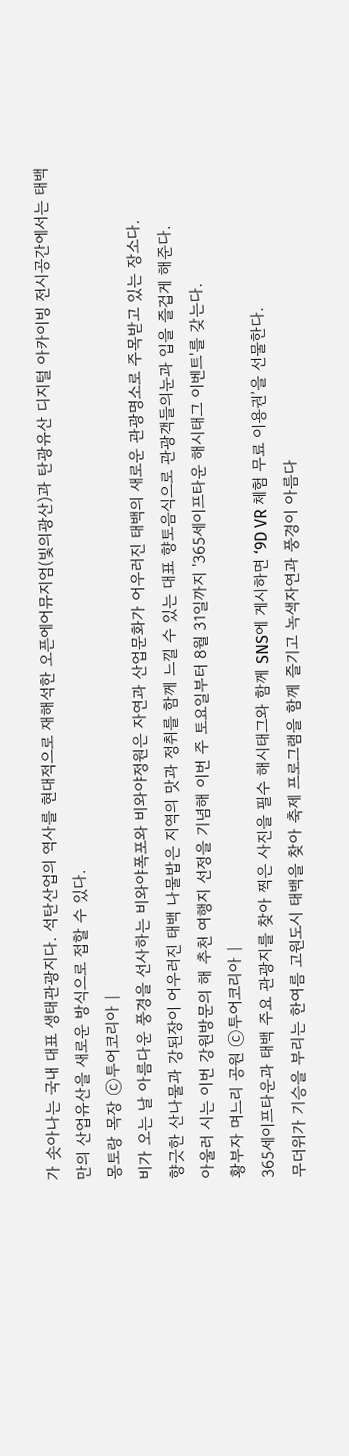가 솟아나는 국내 대표 생태관광지다. 석탄산업의 역사를 현대적으로 재해석한 오픈에어뮤지엄(빛의광산)과 탄광유산 디지털 아카이빙 전시공간에서는 태백만의 산업유산을 새로운 방식으로 접할 수 있다.
몽토랑 목장 ⓒ투어코리아 |
비가 오는 날 아름다운 풍경을 선사하는 비와야폭포와 비와야정원은 자연과 산업문화가 어우러진 태백의 새로운 관광명소로 주목받고 있는 장소다.
향긋한 산나물과 강된장이 어우러진 태백 나물밥은 지역의 맛과 정취를 함께 느낄 수 있는 대표 향토음식으로 관광객들의눈과 입을 즐겁게 해준다.
아울러 시는 이번 강원방문의 해 추천 여행지 선정을 기념해 이번 주 토요일부터 8월 31일까지 '365세이프타운 해시태그 이벤트'를 갖는다.
황부자 며느리 공원 ⓒ투어코리아 |
365세이프타운과 태백 주요 관광지를 찾아 찍은 사진을 필수 해시태그와 함께 SNS에 게시하면 ‘9D VR 체험 무료 이용권’을 선물한다.
무더위가 기승을 부리는 한여름 고원도시 태백을 찾아 축제 프로그램을 함께 즐기고 녹색자연과 풍경이 아름다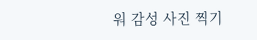워 감성 사진 찍기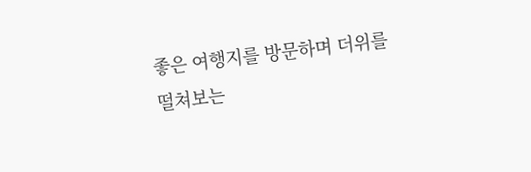좋은 여행지를 방문하며 더위를 떨쳐보는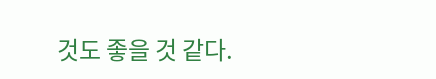것도 좋을 것 같다.